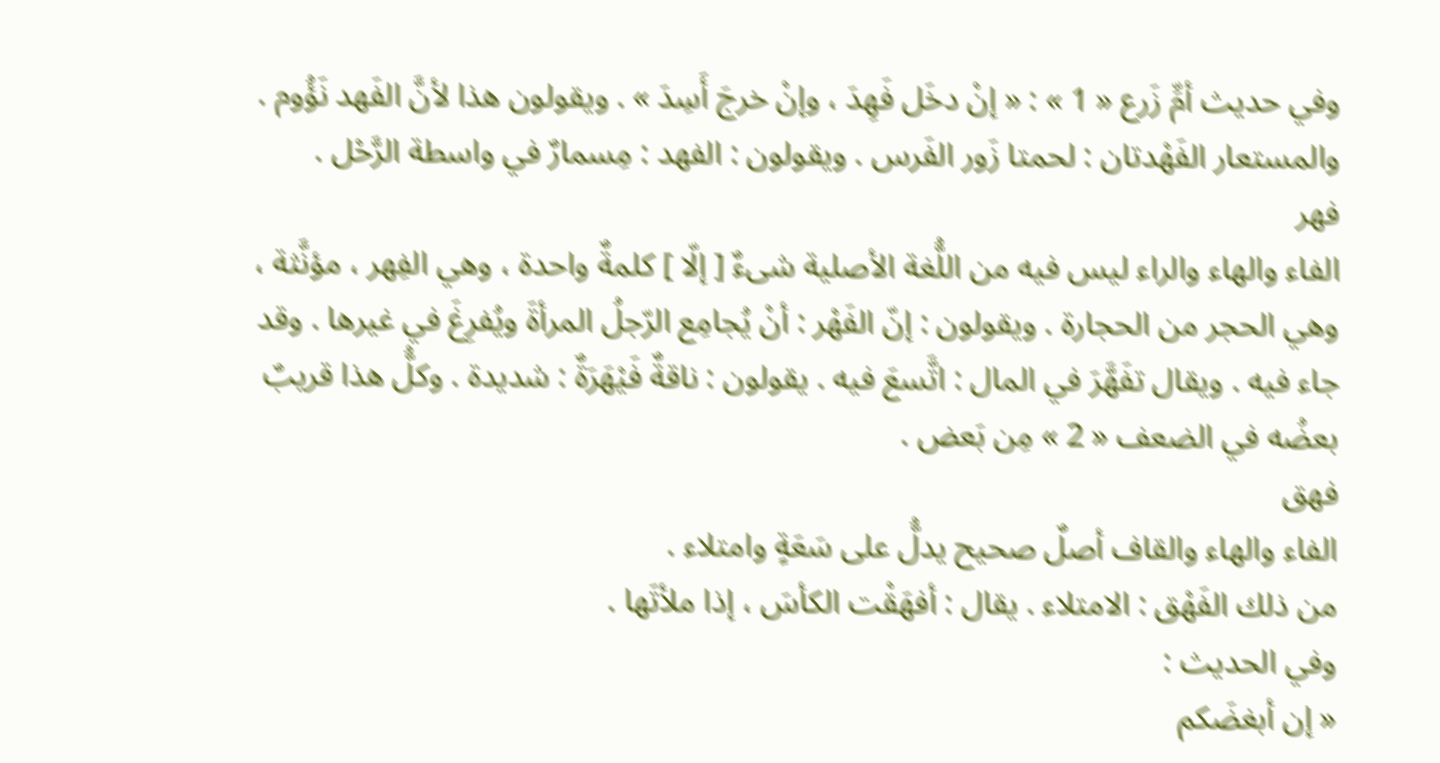وفي حديث أمِّ زَرع « 1 » : « إنْ دخَل فَهِدَ ، وإنْ خرجَ أَسِدَ » . ويقولون هذا لأنَّ الفَهد نَؤُوم .
والمستعار الفَهْدتان : لحمتا زَور الفَرس . ويقولون : الفهد : مِسمارٌ في واسطة الرَّحْل .
فهر
الفاء والهاء والراء ليس فيه من اللُّغة الأصلية شىءٌ [ إلّا ] كلمةٌ واحدة ، وهي الفِهر ، مؤنَّثة ، وهي الحجر من الحجارة . ويقولون : إنّ الفَهْر : أنْ يُجامِع الرّجلُ المرأةَ ويُفرِغَ في غيرها . وقد جاء فيه . ويقال تفَهَّرَ في المال : اتَّسعَ فيه . يقولون : ناقةٌ فَيْهَرَةٌ : شديدة . وكلُّ هذا قريبٌ بعضُه في الضعف « 2 » مِن بَعض .
فهق
الفاء والهاء والقاف أصلٌ صحيح يدلُّ على سَعَةٍ وامتلاء .
من ذلك الفَهْق : الامتلاء . يقال : أفهَقْت الكأسَ ، إذا ملأتَها .
وفي الحديث :
« إن أبغضَكم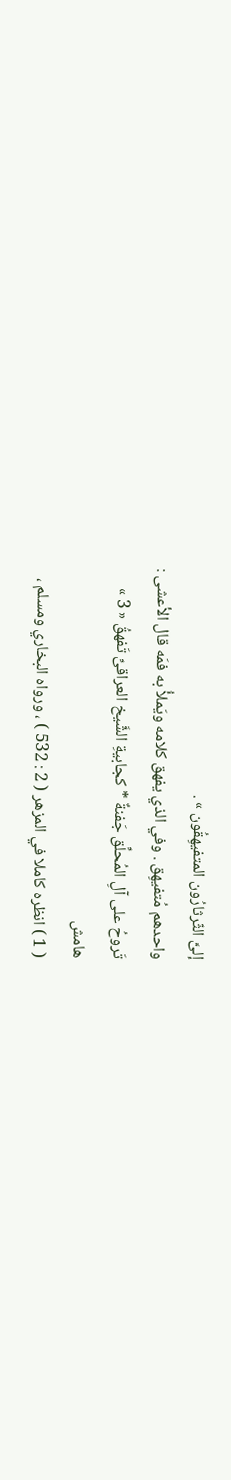إلىَّ الثّرثارُون المتفيهِقُون » .
واحدهم مُتفيهِق . وفي الذي يفهق كلامه ويَملأُ به فمَه قال الأعشى :
تَروحُ على آلِ المُحلِّق جَفنةٌ * كجابيةِ الشَّيخ العراقىِّ تَفهقُ « 3 »
هامش
( 1 ) انظره كاملا في المزهر ( 2 : 532 ) ، ورواه البخاري ومسلم ،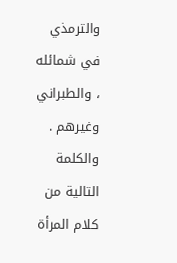والترمذي في شمائله ، والطبراني وغيرهم . والكلمة التالية من كلام المرأة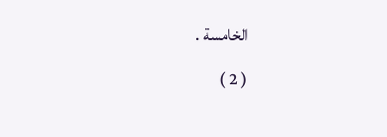الخامسة .
( 2 )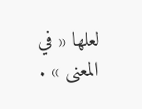لعلها « في المعنى » .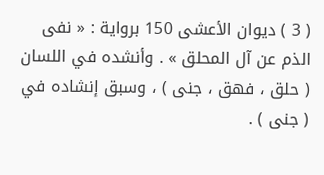( 3 ) ديوان الأعشى 150 برواية : « نفى الذم عن آل المحلق » . وأنشده في اللسان ( حلق ، فهق ، جنى ) ، وسبق إنشاده في ( جنى ) .